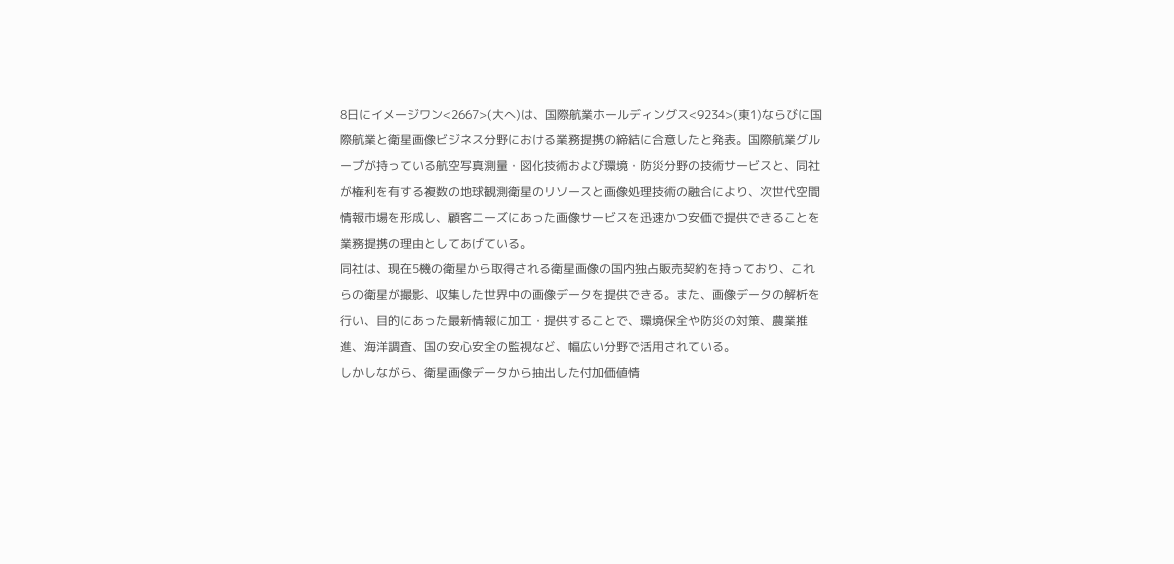8日にイメージワン<2667>(大へ)は、国際航業ホールディングス<9234>(東1)ならびに国際航業と衛星画像ビジネス分野における業務提携の締結に合意したと発表。国際航業グループが持っている航空写真測量・図化技術および環境・防災分野の技術サービスと、同社が権利を有する複数の地球観測衛星のリソースと画像処理技術の融合により、次世代空間情報市場を形成し、顧客ニーズにあった画像サービスを迅速かつ安価で提供できることを業務提携の理由としてあげている。
同社は、現在5機の衛星から取得される衛星画像の国内独占販売契約を持っており、これらの衛星が撮影、収集した世界中の画像データを提供できる。また、画像データの解析を行い、目的にあった最新情報に加工・提供することで、環境保全や防災の対策、農業推進、海洋調査、国の安心安全の監視など、幅広い分野で活用されている。
しかしながら、衛星画像データから抽出した付加価値情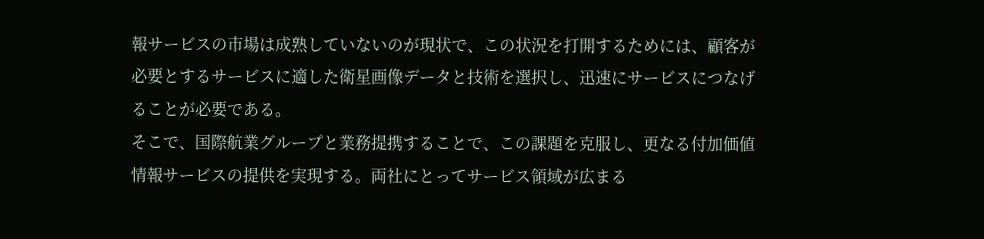報サービスの市場は成熟していないのが現状で、この状況を打開するためには、顧客が必要とするサービスに適した衛星画像データと技術を選択し、迅速にサービスにつなげることが必要である。
そこで、国際航業グループと業務提携することで、この課題を克服し、更なる付加価値情報サービスの提供を実現する。両社にとってサービス領域が広まる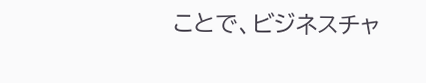ことで、ビジネスチャ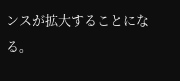ンスが拡大することになる。